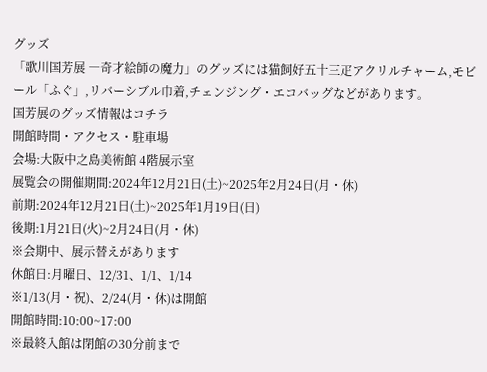グッズ
「歌川国芳展 ―奇才絵師の魔力」のグッズには猫飼好五十三疋アクリルチャーム,モビール「ふぐ」,リバーシブル巾着,チェンジング・エコバッグなどがあります。
国芳展のグッズ情報はコチラ
開館時間・アクセス・駐車場
会場:大阪中之島美術館 4階展示室
展覧会の開催期間:2024年12月21日(土)~2025年2月24日(月・休)
前期:2024年12月21日(土)~2025年1月19日(日)
後期:1月21日(火)~2月24日(月・休)
※会期中、展示替えがあります
休館日:月曜日、12/31、1/1、1/14
※1/13(月・祝)、2/24(月・休)は開館
開館時間:10:00~17:00
※最終入館は閉館の30分前まで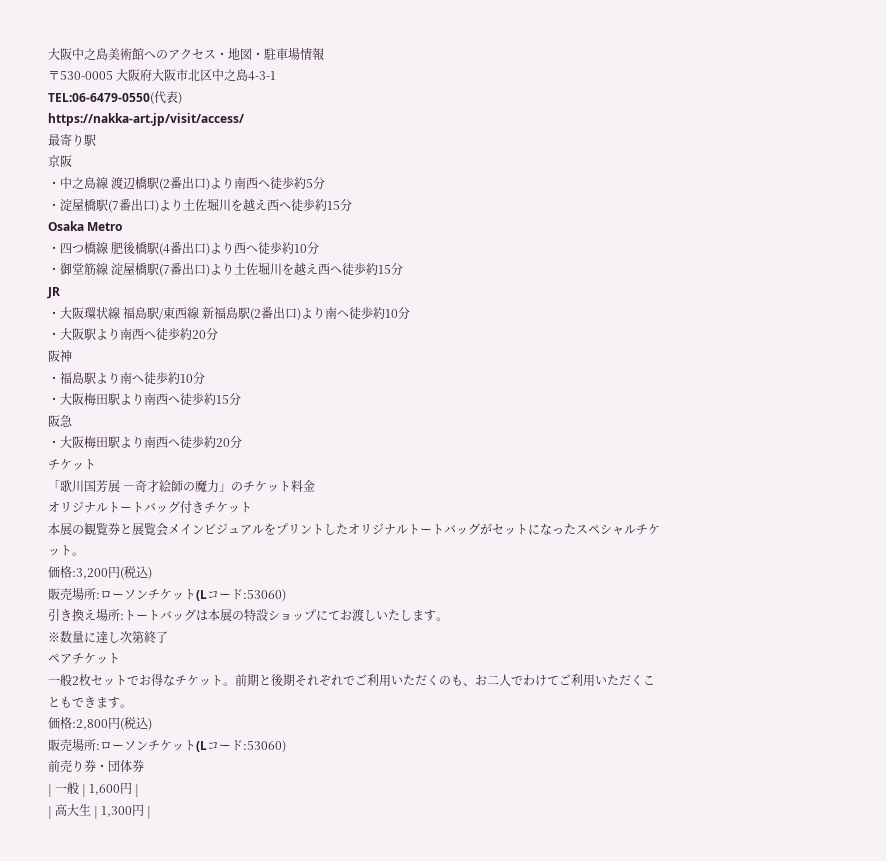大阪中之島美術館へのアクセス・地図・駐車場情報
〒530-0005 大阪府大阪市北区中之島4-3-1
TEL:06-6479-0550(代表)
https://nakka-art.jp/visit/access/
最寄り駅
京阪
・中之島線 渡辺橋駅(2番出口)より南西へ徒歩約5分
・淀屋橋駅(7番出口)より土佐堀川を越え西へ徒歩約15分
Osaka Metro
・四つ橋線 肥後橋駅(4番出口)より西へ徒歩約10分
・御堂筋線 淀屋橋駅(7番出口)より土佐堀川を越え西へ徒歩約15分
JR
・大阪環状線 福島駅/東西線 新福島駅(2番出口)より南へ徒歩約10分
・大阪駅より南西へ徒歩約20分
阪神
・福島駅より南へ徒歩約10分
・大阪梅田駅より南西へ徒歩約15分
阪急
・大阪梅田駅より南西へ徒歩約20分
チケット
「歌川国芳展 ―奇才絵師の魔力」のチケット料金
オリジナルトートバッグ付きチケット
本展の観覧券と展覧会メインビジュアルをプリントしたオリジナルトートバッグがセットになったスペシャルチケット。
価格:3,200円(税込)
販売場所:ローソンチケット(Lコード:53060)
引き換え場所:トートバッグは本展の特設ショップにてお渡しいたします。
※数量に達し次第終了
ペアチケット
一般2枚セットでお得なチケット。前期と後期それぞれでご利用いただくのも、お二人でわけてご利用いただくこともできます。
価格:2,800円(税込)
販売場所:ローソンチケット(Lコード:53060)
前売り券・団体券
| 一般 | 1,600円 |
| 高大生 | 1,300円 |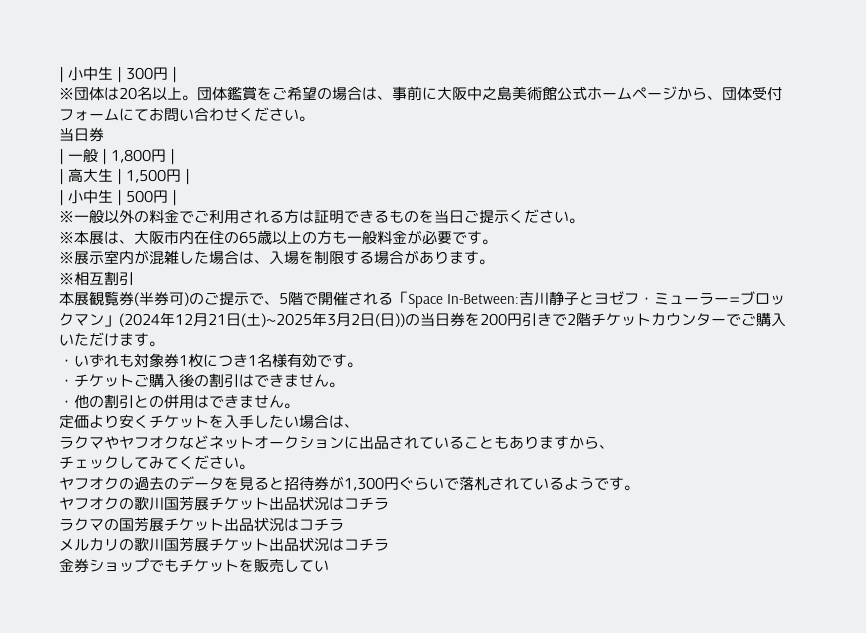| 小中生 | 300円 |
※団体は20名以上。団体鑑賞をご希望の場合は、事前に大阪中之島美術館公式ホームページから、団体受付フォームにてお問い合わせください。
当日券
| 一般 | 1,800円 |
| 高大生 | 1,500円 |
| 小中生 | 500円 |
※一般以外の料金でご利用される方は証明できるものを当日ご提示ください。
※本展は、大阪市内在住の65歳以上の方も一般料金が必要です。
※展示室内が混雑した場合は、入場を制限する場合があります。
※相互割引
本展観覧券(半券可)のご提示で、5階で開催される「Space In-Between:吉川静子とヨゼフ・ミューラー=ブロックマン」(2024年12月21日(土)~2025年3月2日(日))の当日券を200円引きで2階チケットカウンターでご購入いただけます。
・いずれも対象券1枚につき1名様有効です。
・チケットご購入後の割引はできません。
・他の割引との併用はできません。
定価より安くチケットを入手したい場合は、
ラクマやヤフオクなどネットオークションに出品されていることもありますから、
チェックしてみてください。
ヤフオクの過去のデータを見ると招待券が1,300円ぐらいで落札されているようです。
ヤフオクの歌川国芳展チケット出品状況はコチラ
ラクマの国芳展チケット出品状況はコチラ
メルカリの歌川国芳展チケット出品状況はコチラ
金券ショップでもチケットを販売してい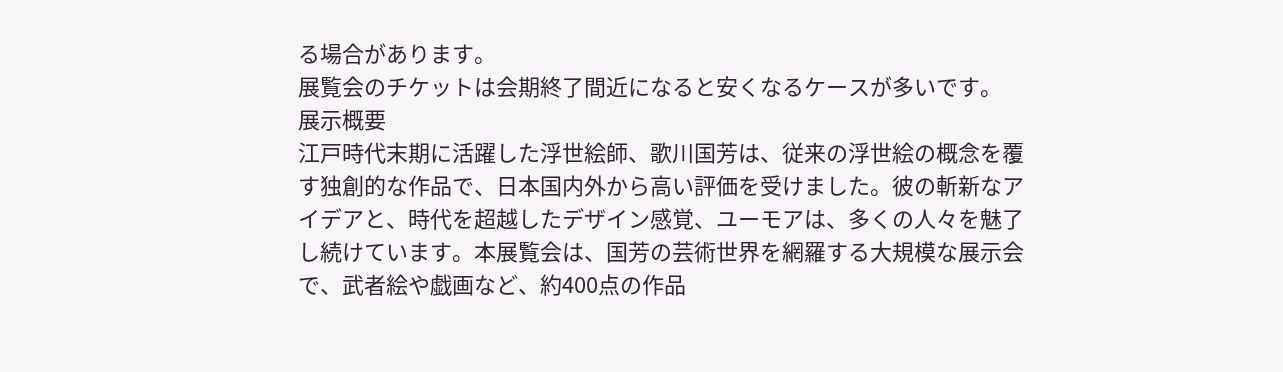る場合があります。
展覧会のチケットは会期終了間近になると安くなるケースが多いです。
展示概要
江戸時代末期に活躍した浮世絵師、歌川国芳は、従来の浮世絵の概念を覆す独創的な作品で、日本国内外から高い評価を受けました。彼の斬新なアイデアと、時代を超越したデザイン感覚、ユーモアは、多くの人々を魅了し続けています。本展覧会は、国芳の芸術世界を網羅する大規模な展示会で、武者絵や戯画など、約400点の作品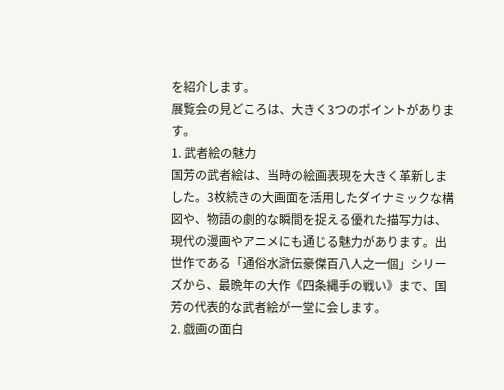を紹介します。
展覧会の見どころは、大きく3つのポイントがあります。
1. 武者絵の魅力
国芳の武者絵は、当時の絵画表現を大きく革新しました。3枚続きの大画面を活用したダイナミックな構図や、物語の劇的な瞬間を捉える優れた描写力は、現代の漫画やアニメにも通じる魅力があります。出世作である「通俗水滸伝豪傑百八人之一個」シリーズから、最晩年の大作《四条縄手の戦い》まで、国芳の代表的な武者絵が一堂に会します。
2. 戯画の面白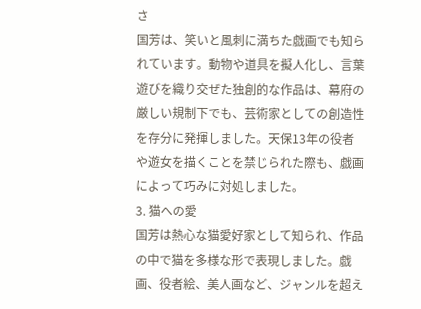さ
国芳は、笑いと風刺に満ちた戯画でも知られています。動物や道具を擬人化し、言葉遊びを織り交ぜた独創的な作品は、幕府の厳しい規制下でも、芸術家としての創造性を存分に発揮しました。天保13年の役者や遊女を描くことを禁じられた際も、戯画によって巧みに対処しました。
3. 猫への愛
国芳は熱心な猫愛好家として知られ、作品の中で猫を多様な形で表現しました。戯画、役者絵、美人画など、ジャンルを超え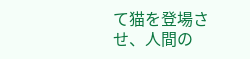て猫を登場させ、人間の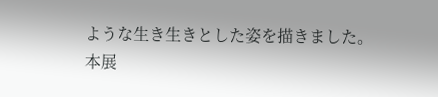ような生き生きとした姿を描きました。本展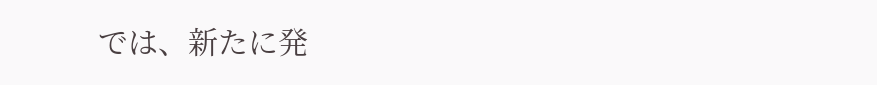では、新たに発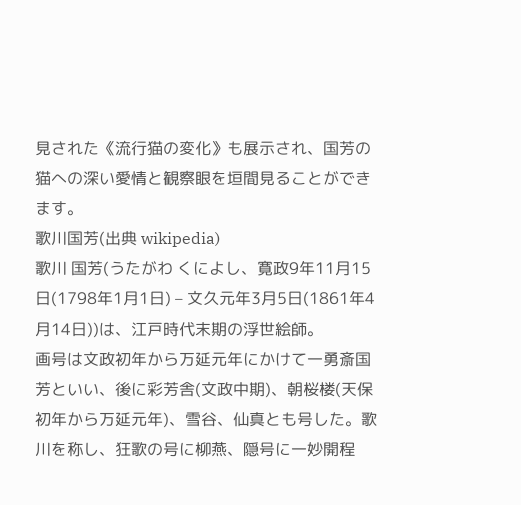見された《流行猫の変化》も展示され、国芳の猫への深い愛情と観察眼を垣間見ることができます。
歌川国芳(出典 wikipedia)
歌川 国芳(うたがわ くによし、寛政9年11月15日(1798年1月1日) – 文久元年3月5日(1861年4月14日))は、江戸時代末期の浮世絵師。
画号は文政初年から万延元年にかけて一勇斎国芳といい、後に彩芳舎(文政中期)、朝桜楼(天保初年から万延元年)、雪谷、仙真とも号した。歌川を称し、狂歌の号に柳燕、隠号に一妙開程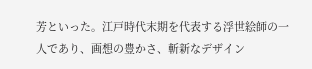芳といった。江戸時代末期を代表する浮世絵師の一人であり、画想の豊かさ、斬新なデザイン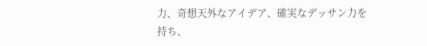力、奇想天外なアイデア、確実なデッサン力を持ち、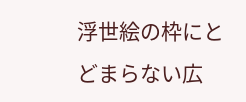浮世絵の枠にとどまらない広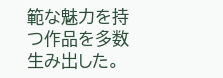範な魅力を持つ作品を多数生み出した。